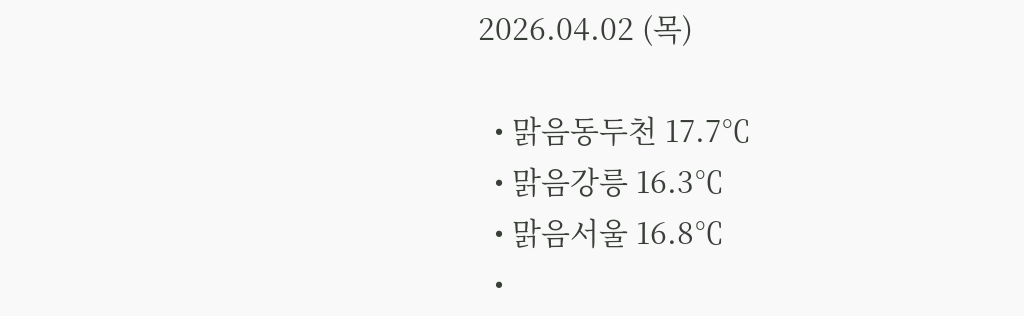2026.04.02 (목)

  • 맑음동두천 17.7℃
  • 맑음강릉 16.3℃
  • 맑음서울 16.8℃
  •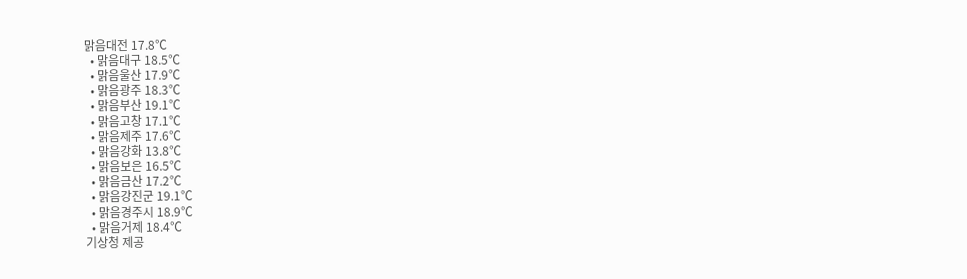맑음대전 17.8℃
  • 맑음대구 18.5℃
  • 맑음울산 17.9℃
  • 맑음광주 18.3℃
  • 맑음부산 19.1℃
  • 맑음고창 17.1℃
  • 맑음제주 17.6℃
  • 맑음강화 13.8℃
  • 맑음보은 16.5℃
  • 맑음금산 17.2℃
  • 맑음강진군 19.1℃
  • 맑음경주시 18.9℃
  • 맑음거제 18.4℃
기상청 제공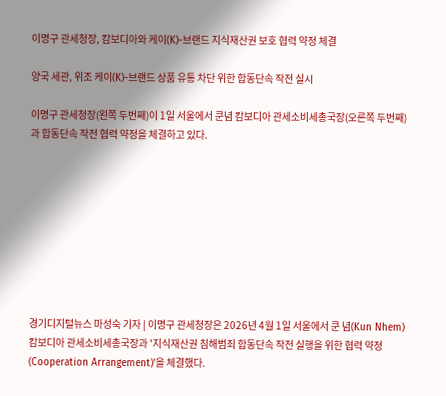이명구 관세청장, 캄보디아와 케이(K)-브랜드 지식재산권 보호 협력 약정 체결

양국 세관, 위조 케이(K)-브랜드 상품 유통 차단 위한 합동단속 작전 실시

이명구 관세청장(왼쪽 두번째)이 1일 서울에서 쿤념 캄보디아 관세소비세총국장(오른쪽 두번째)과 합동단속 작전 협력 약정을 체결하고 있다.









경기디지털뉴스 마성숙 기자 | 이명구 관세청장은 2026년 4월 1일 서울에서 쿤 념(Kun Nhem) 캄보디아 관세소비세총국장과 '지식재산권 침해범죄 합동단속 작전 실행을 위한 협력 약정(Cooperation Arrangement)'을 체결했다.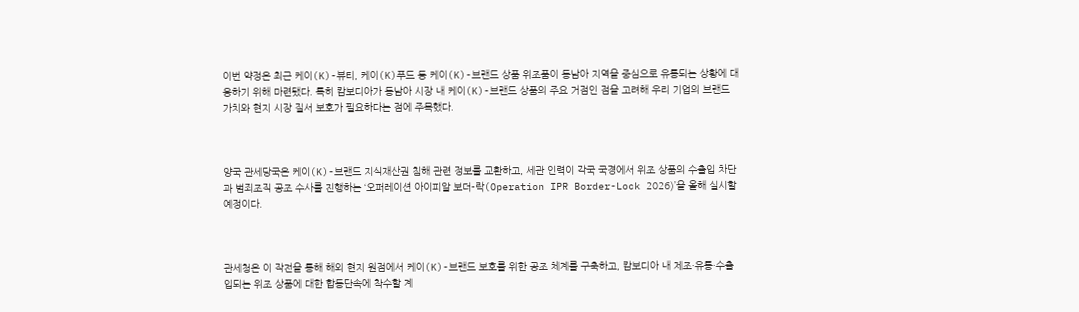이번 약정은 최근 케이(K)-뷰티, 케이(K)푸드 등 케이(K)-브랜드 상품 위조품이 동남아 지역을 중심으로 유통되는 상황에 대응하기 위해 마련됐다. 특히 캄보디아가 동남아 시장 내 케이(K)-브랜드 상품의 주요 거점인 점을 고려해 우리 기업의 브랜드 가치와 현지 시장 질서 보호가 필요하다는 점에 주목했다.



양국 관세당국은 케이(K)-브랜드 지식재산권 침해 관련 정보를 교환하고, 세관 인력이 각국 국경에서 위조 상품의 수출입 차단과 범죄조직 공조 수사를 진행하는 ‘오퍼레이션 아이피알 보더-락(Operation IPR Border-Lock 2026)’을 올해 실시할 예정이다.



관세청은 이 작전을 통해 해외 현지 원점에서 케이(K)-브랜드 보호를 위한 공조 체계를 구축하고, 캄보디아 내 제조·유통·수출입되는 위조 상품에 대한 합동단속에 착수할 계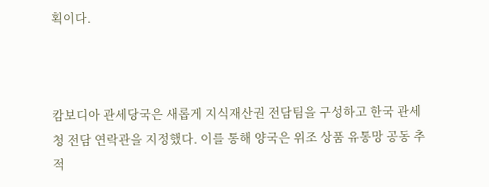획이다.



캄보디아 관세당국은 새롭게 지식재산권 전담팀을 구성하고 한국 관세청 전담 연락관을 지정했다. 이를 통해 양국은 위조 상품 유통망 공동 추적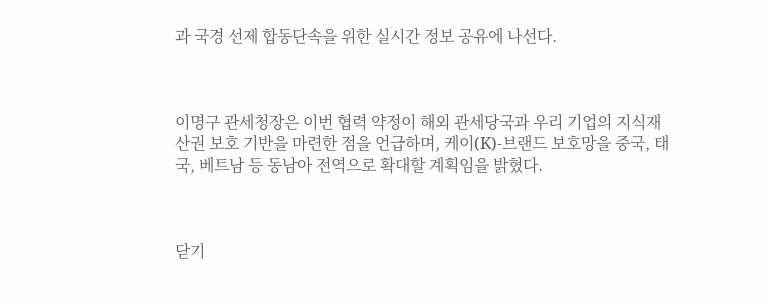과 국경 선제 합동단속을 위한 실시간 정보 공유에 나선다.



이명구 관세청장은 이번 협력 약정이 해외 관세당국과 우리 기업의 지식재산권 보호 기반을 마련한 점을 언급하며, 케이(K)-브랜드 보호망을 중국, 태국, 베트남 등 동남아 전역으로 확대할 계획임을 밝혔다.



닫기